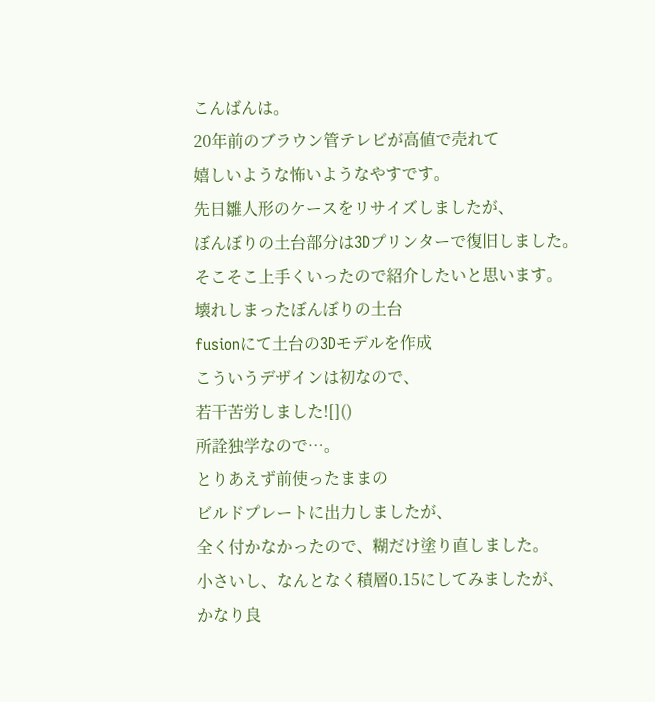こんばんは。
20年前のブラウン管テレビが高値で売れて
嬉しいような怖いようなやすです。
先日雛人形のケースをリサイズしましたが、
ぼんぼりの土台部分は3Dプリンターで復旧しました。
そこそこ上手くいったので紹介したいと思います。
壊れしまったぼんぼりの土台
fusionにて土台の3Dモデルを作成
こういうデザインは初なので、
若干苦労しました![]()
所詮独学なので…。
とりあえず前使ったままの
ビルドプレートに出力しましたが、
全く付かなかったので、糊だけ塗り直しました。
小さいし、なんとなく積層0.15にしてみましたが、
かなり良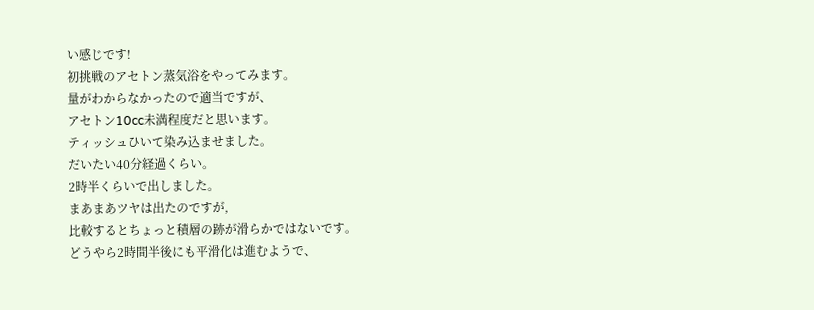い感じです!
初挑戦のアセトン蒸気浴をやってみます。
量がわからなかったので適当ですが、
アセトン10cc未満程度だと思います。
ティッシュひいて染み込ませました。
だいたい40分経過くらい。
2時半くらいで出しました。
まあまあツヤは出たのですが,
比較するとちょっと積層の跡が滑らかではないです。
どうやら2時間半後にも平滑化は進むようで、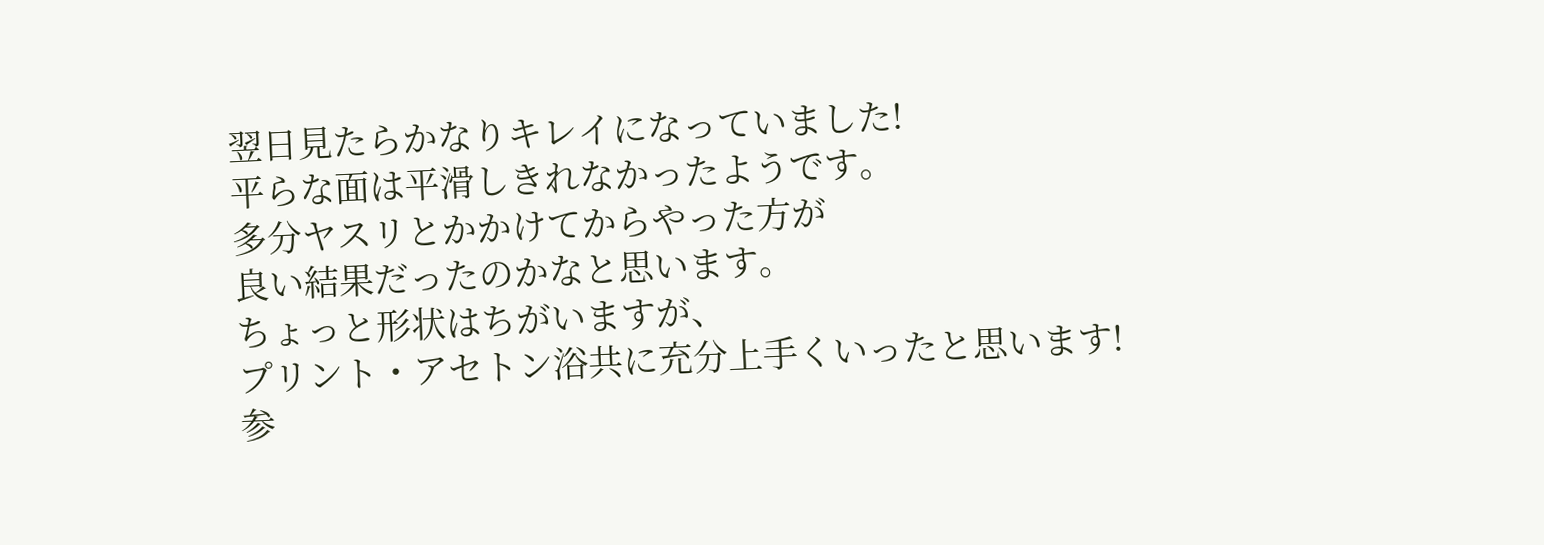翌日見たらかなりキレイになっていました!
平らな面は平滑しきれなかったようです。
多分ヤスリとかかけてからやった方が
良い結果だったのかなと思います。
ちょっと形状はちがいますが、
プリント・アセトン浴共に充分上手くいったと思います!
参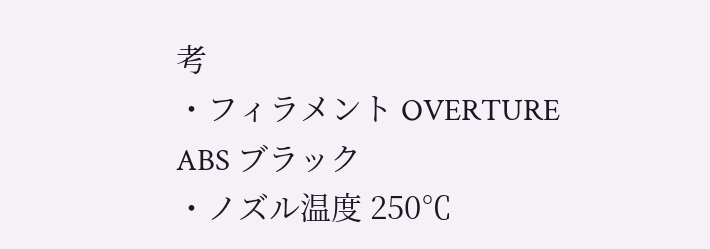考
・フィラメント OVERTURE ABS ブラック
・ノズル温度 250℃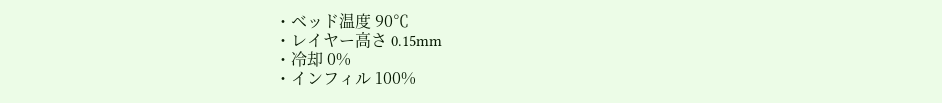・ベッド温度 90℃
・レイヤー高さ 0.15mm
・冷却 0%
・インフィル 100%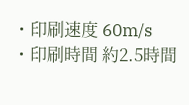・印刷速度 60m/s
・印刷時間 約2.5時間